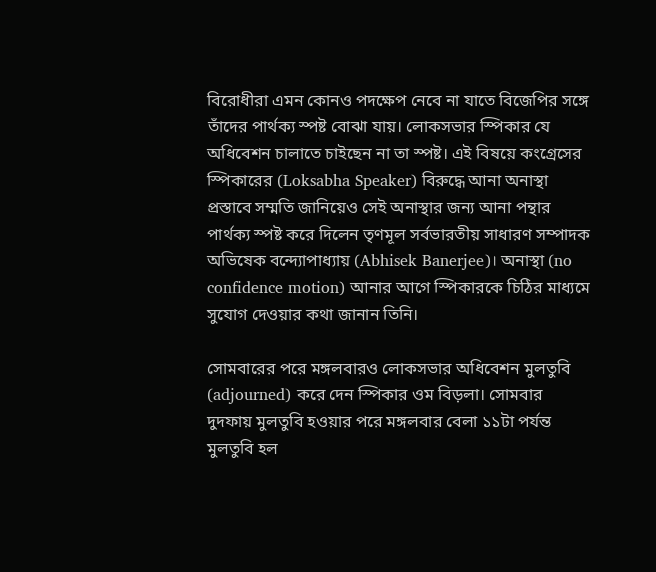বিরোধীরা এমন কোনও পদক্ষেপ নেবে না যাতে বিজেপির সঙ্গে তাঁদের পার্থক্য স্পষ্ট বোঝা যায়। লোকসভার স্পিকার যে অধিবেশন চালাতে চাইছেন না তা স্পষ্ট। এই বিষয়ে কংগ্রেসের স্পিকারের (Loksabha Speaker) বিরুদ্ধে আনা অনাস্থা প্রস্তাবে সম্মতি জানিয়েও সেই অনাস্থার জন্য আনা পন্থার পার্থক্য স্পষ্ট করে দিলেন তৃণমূল সর্বভারতীয় সাধারণ সম্পাদক অভিষেক বন্দ্যোপাধ্যায় (Abhisek Banerjee)। অনাস্থা (no confidence motion) আনার আগে স্পিকারকে চিঠির মাধ্যমে সুযোগ দেওয়ার কথা জানান তিনি।

সোমবারের পরে মঙ্গলবারও লোকসভার অধিবেশন মুলতুবি (adjourned) করে দেন স্পিকার ওম বিড়লা। সোমবার দুদফায় মুলতুবি হওয়ার পরে মঙ্গলবার বেলা ১১টা পর্যন্ত মুলতুবি হল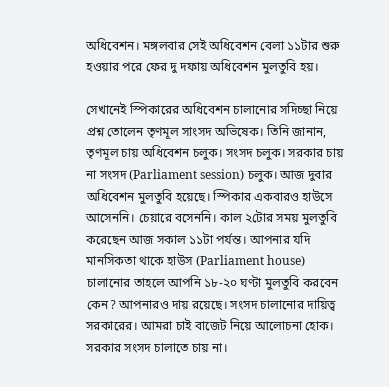অধিবেশন। মঙ্গলবার সেই অধিবেশন বেলা ১১টার শুরু হওয়ার পরে ফের দু দফায় অধিবেশন মুলতুবি হয়।

সেখানেই স্পিকারের অধিবেশন চালানোর সদিচ্ছা নিয়ে প্রশ্ন তোলেন তৃণমূল সাংসদ অভিষেক। তিনি জানান, তৃণমূল চায় অধিবেশন চলুক। সংসদ চলুক। সরকার চায় না সংসদ (Parliament session) চলুক। আজ দুবার অধিবেশন মুলতুবি হয়েছে। স্পিকার একবারও হাউসে আসেননি। চেয়ারে বসেননি। কাল ২টোর সময় মুলতুবি করেছেন আজ সকাল ১১টা পর্যন্ত। আপনার যদি মানসিকতা থাকে হাউস (Parliament house) চালানোর তাহলে আপনি ১৮-২০ ঘণ্টা মুলতুবি করবেন কেন? আপনারও দায় রয়েছে। সংসদ চালানোর দায়িত্ব সরকারের। আমরা চাই বাজেট নিয়ে আলোচনা হোক। সরকার সংসদ চালাতে চায় না।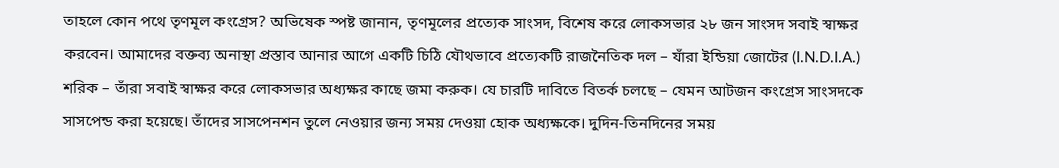তাহলে কোন পথে তৃণমূল কংগ্রেস? অভিষেক স্পষ্ট জানান, তৃণমূলের প্রত্যেক সাংসদ, বিশেষ করে লোকসভার ২৮ জন সাংসদ সবাই স্বাক্ষর করবেন। আমাদের বক্তব্য অনাস্থা প্রস্তাব আনার আগে একটি চিঠি যৌথভাবে প্রত্যেকটি রাজনৈতিক দল – যাঁরা ইন্ডিয়া জোটের (I.N.D.I.A.) শরিক – তাঁরা সবাই স্বাক্ষর করে লোকসভার অধ্যক্ষর কাছে জমা করুক। যে চারটি দাবিতে বিতর্ক চলছে – যেমন আটজন কংগ্রেস সাংসদকে সাসপেন্ড করা হয়েছে। তাঁদের সাসপেনশন তুলে নেওয়ার জন্য সময় দেওয়া হোক অধ্যক্ষকে। দুদিন-তিনদিনের সময়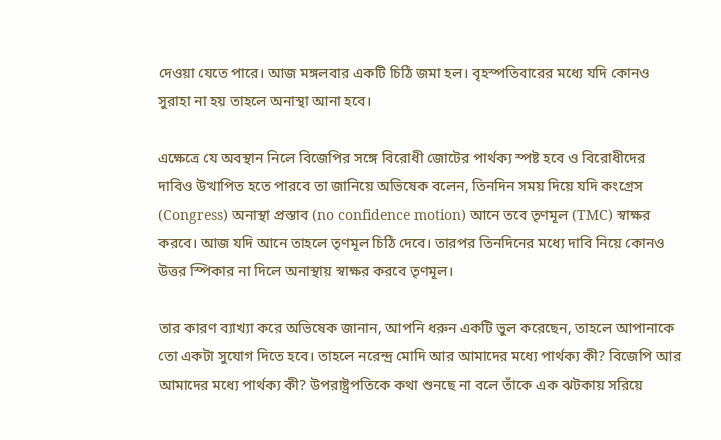দেওয়া যেতে পারে। আজ মঙ্গলবার একটি চিঠি জমা হল। বৃহস্পতিবারের মধ্যে যদি কোনও সুরাহা না হয় তাহলে অনাস্থা আনা হবে।

এক্ষেত্রে যে অবস্থান নিলে বিজেপির সঙ্গে বিরোধী জোটের পার্থক্য স্পষ্ট হবে ও বিরোধীদের দাবিও উত্থাপিত হতে পারবে তা জানিয়ে অভিষেক বলেন, তিনদিন সময় দিয়ে যদি কংগ্রেস (Congress) অনাস্থা প্রস্তাব (no confidence motion) আনে তবে তৃণমূল (TMC) স্বাক্ষর করবে। আজ যদি আনে তাহলে তৃণমূল চিঠি দেবে। তারপর তিনদিনের মধ্যে দাবি নিয়ে কোনও উত্তর স্পিকার না দিলে অনাস্থায় স্বাক্ষর করবে তৃণমূল।

তার কারণ ব্যাখ্যা করে অভিষেক জানান, আপনি ধরুন একটি ভুল করেছেন, তাহলে আপানাকে তো একটা সুযোগ দিতে হবে। তাহলে নরেন্দ্র মোদি আর আমাদের মধ্যে পার্থক্য কী? বিজেপি আর আমাদের মধ্যে পার্থক্য কী? উপরাষ্ট্রপতিকে কথা শুনছে না বলে তাঁকে এক ঝটকায় সরিয়ে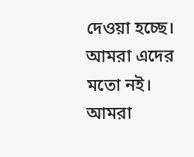দেওয়া হচ্ছে। আমরা এদের মতো নই। আমরা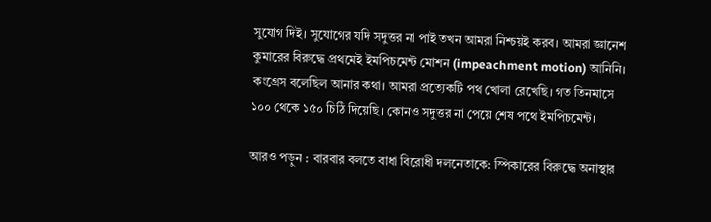সুযোগ দিই। সুযোগের যদি সদুত্তর না পাই তখন আমরা নিশ্চয়ই করব। আমরা জ্ঞানেশ কুমারের বিরুদ্ধে প্রথমেই ইমপিচমেন্ট মোশন (impeachment motion) আনিনি। কংগ্রেস বলেছিল আনার কথা। আমরা প্রত্যেকটি পথ খোলা রেখেছি। গত তিনমাসে ১০০ থেকে ১৫০ চিঠি দিয়েছি। কোনও সদুত্তর না পেয়ে শেষ পথে ইমপিচমেন্ট।

আরও পড়ুন : বারবার বলতে বাধা বিরোধী দলনেতাকে: স্পিকারের বিরুদ্ধে অনাস্থার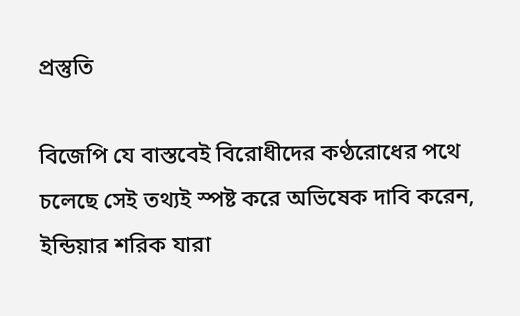প্রস্তুতি

বিজেপি যে বাস্তবেই বিরোধীদের কণ্ঠরোধের পথে চলেছে সেই তথ্যই স্পষ্ট করে অভিষেক দাবি করেন, ইন্ডিয়ার শরিক যারা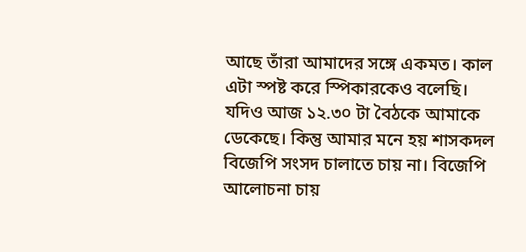আছে তাঁরা আমাদের সঙ্গে একমত। কাল এটা স্পষ্ট করে স্পিকারকেও বলেছি। যদিও আজ ১২.৩০ টা বৈঠকে আমাকে ডেকেছে। কিন্তু আমার মনে হয় শাসকদল বিজেপি সংসদ চালাতে চায় না। বিজেপি আলোচনা চায়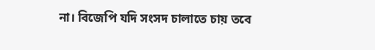না। বিজেপি যদি সংসদ চালাতে চায় তবে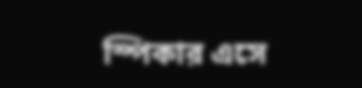স্পিকার এসে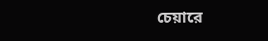চেয়ারে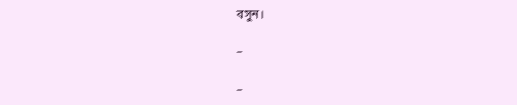বসুন।

–

–